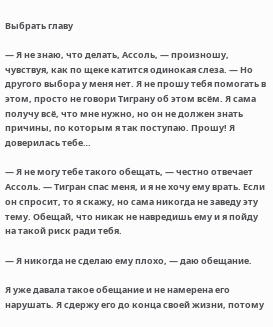Выбрать главу

— Я не знаю, что делать, Ассоль, — произношу, чувствуя, как по щеке катится одинокая слеза. — Но другого выбора у меня нет. Я не прошу тебя помогать в этом, просто не говори Тиграну об этом всём. Я сама получу всё, что мне нужно, но он не должен знать причины, по которым я так поступаю. Прошу! Я доверилась тебе…

— Я не могу тебе такого обещать, — честно отвечает Ассоль. — Тигран спас меня, и я не хочу ему врать. Если он спросит, то я скажу, но сама никогда не заведу эту тему. Обещай, что никак не навредишь ему и я пойду на такой риск ради тебя.

— Я никогда не сделаю ему плохо, — даю обещание.

Я уже давала такое обещание и не намерена его нарушать. Я сдержу его до конца своей жизни, потому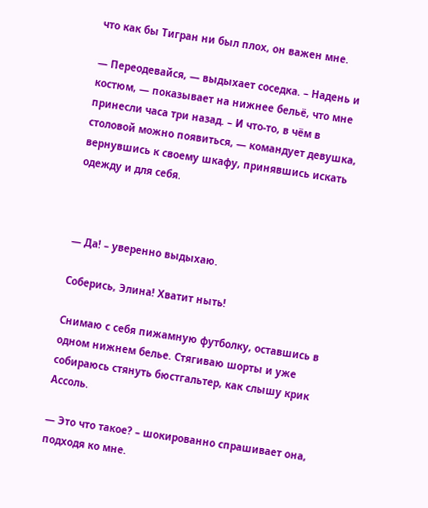что как бы Тигран ни был плох, он важен мне.

— Переодевайся, — выдыхает соседка. – Надень и костюм, — показывает на нижнее бельё, что мне принесли часа три назад. – И что-то, в чём в столовой можно появиться, — командует девушка, вернувшись к своему шкафу, принявшись искать одежду и для себя.



— Да! – уверенно выдыхаю.

Соберись, Элина! Хватит ныть!

Снимаю с себя пижамную футболку, оставшись в одном нижнем белье. Стягиваю шорты и уже собираюсь стянуть бюстгальтер, как слышу крик Ассоль.

— Это что такое? – шокированно спрашивает она, подходя ко мне.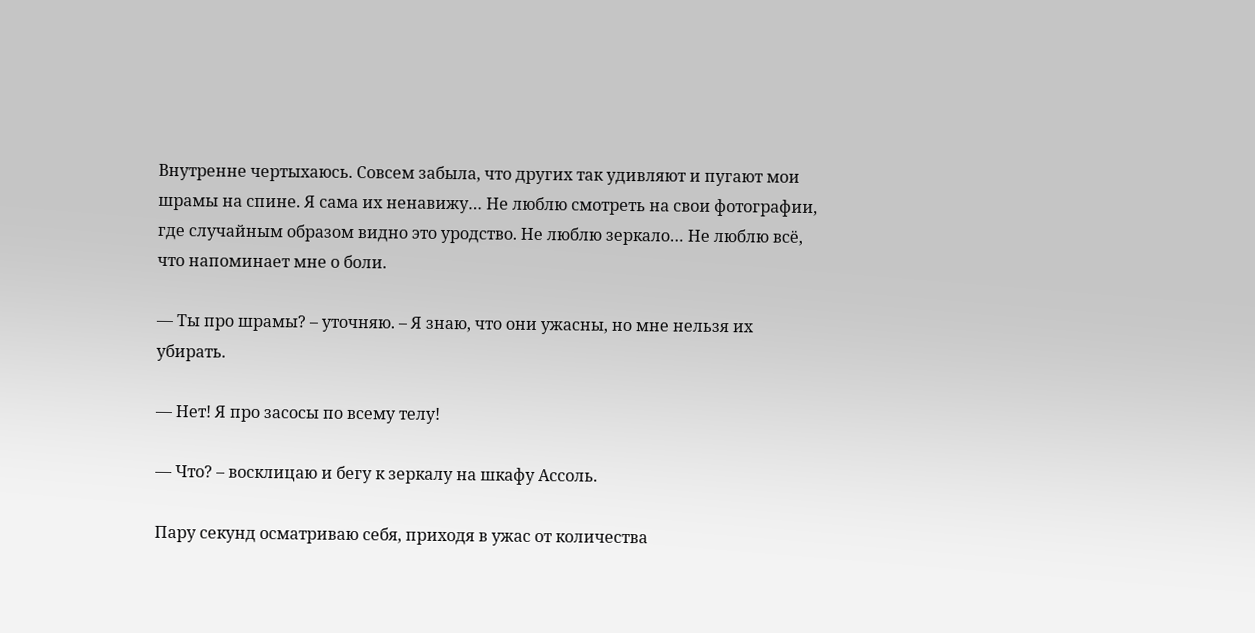Внутренне чертыхаюсь. Совсем забыла, что других так удивляют и пугают мои шрамы на спине. Я сама их ненавижу… Не люблю смотреть на свои фотографии, где случайным образом видно это уродство. Не люблю зеркало… Не люблю всё, что напоминает мне о боли.

— Ты про шрамы? – уточняю. – Я знаю, что они ужасны, но мне нельзя их убирать.

— Нет! Я про засосы по всему телу!

— Что? – восклицаю и бегу к зеркалу на шкафу Ассоль.

Пару секунд осматриваю себя, приходя в ужас от количества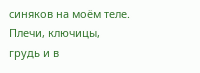синяков на моём теле. Плечи, ключицы, грудь и в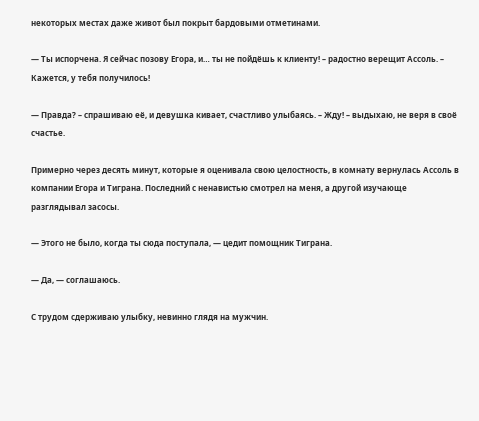некоторых местах даже живот был покрыт бардовыми отметинами.

— Ты испорчена. Я сейчас позову Егора, и… ты не пойдёшь к клиенту! – радостно верещит Ассоль. – Кажется, у тебя получилось!

— Правда? – спрашиваю её, и девушка кивает, счастливо улыбаясь. – Жду! – выдыхаю, не веря в своё счастье.

Примерно через десять минут, которые я оценивала свою целостность, в комнату вернулась Ассоль в компании Егора и Тиграна. Последний с ненавистью смотрел на меня, а другой изучающе разглядывал засосы.

— Этого не было, когда ты сюда поступала, — цедит помощник Тиграна.

— Да, — соглашаюсь.

С трудом сдерживаю улыбку, невинно глядя на мужчин.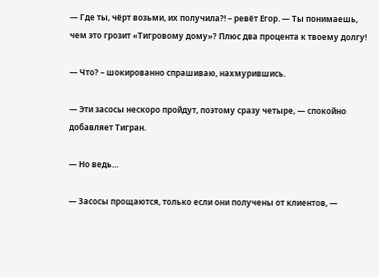— Где ты, чёрт возьми, их получила?! – ревёт Егор. — Ты понимаешь, чем это грозит «Тигровому дому»? Плюс два процента к твоему долгу!

— Что? – шокированно спрашиваю, нахмурившись.

— Эти засосы нескоро пройдут, поэтому сразу четыре, — спокойно добавляет Тигран.

— Но ведь…

— Засосы прощаются, только если они получены от клиентов, —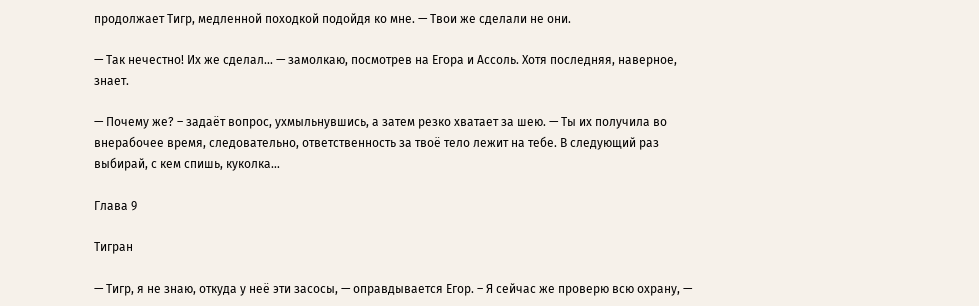продолжает Тигр, медленной походкой подойдя ко мне. — Твои же сделали не они.

— Так нечестно! Их же сделал... — замолкаю, посмотрев на Егора и Ассоль. Хотя последняя, наверное, знает.

— Почему же? – задаёт вопрос, ухмыльнувшись, а затем резко хватает за шею. — Ты их получила во внерабочее время, следовательно, ответственность за твоё тело лежит на тебе. В следующий раз выбирай, с кем спишь, куколка…

Глава 9

Тигран

— Тигр, я не знаю, откуда у неё эти засосы, — оправдывается Егор. – Я сейчас же проверю всю охрану, —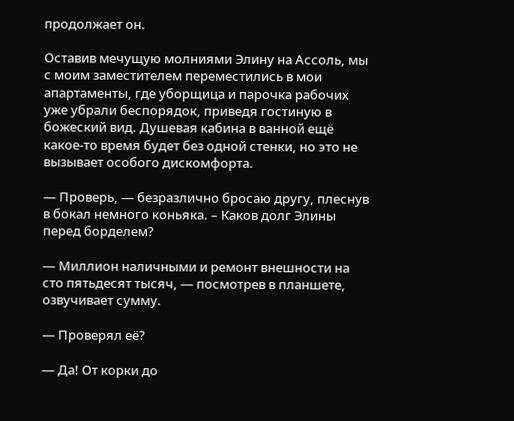продолжает он.

Оставив мечущую молниями Элину на Ассоль, мы с моим заместителем переместились в мои апартаменты, где уборщица и парочка рабочих уже убрали беспорядок, приведя гостиную в божеский вид. Душевая кабина в ванной ещё какое-то время будет без одной стенки, но это не вызывает особого дискомфорта.

— Проверь, — безразлично бросаю другу, плеснув в бокал немного коньяка. – Каков долг Элины перед борделем?

— Миллион наличными и ремонт внешности на сто пятьдесят тысяч, — посмотрев в планшете, озвучивает сумму.

— Проверял её?

— Да! От корки до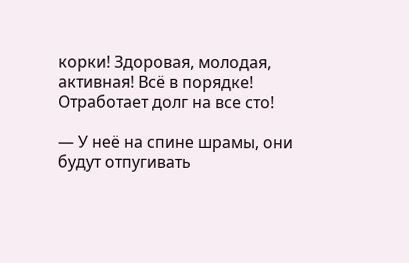корки! Здоровая, молодая, активная! Всё в порядке! Отработает долг на все сто!

— У неё на спине шрамы, они будут отпугивать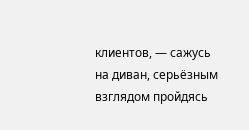клиентов, — сажусь на диван, серьёзным взглядом пройдясь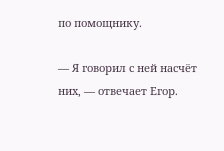по помощнику.

— Я говорил с ней насчёт них, — отвечает Егор.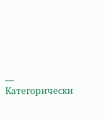— Категорически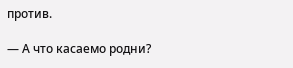против.

— А что касаемо родни?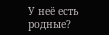У неё есть родные?